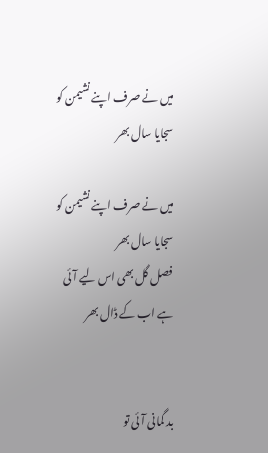میں نے صرف اپنے نشیمن کو سجایا سال بھر

میں نے صرف اپنے نشیمن کو سجایا سال بھر
فصل گل بھی اس لیے آئی ہے اب کے ڈال بھر


بد گمانی آئی تو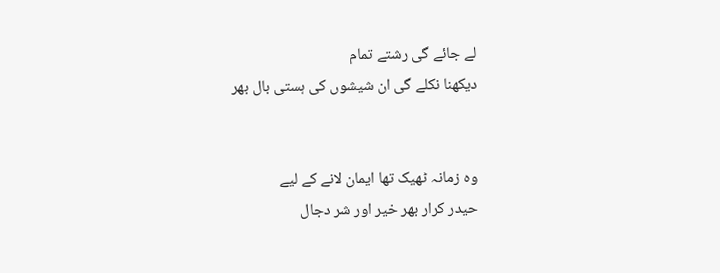لے جائے گی رشتے تمام
دیکھنا نکلے گی ان شیشوں کی ہستی بال بھر


وہ زمانہ ٹھیک تھا ایمان لانے کے لیے
حیدر کرار بھر خیر اور شر دجال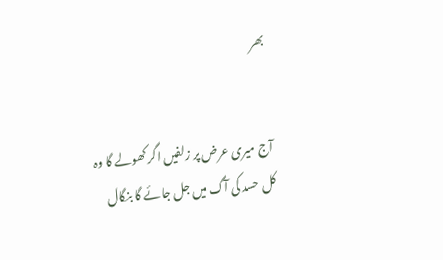بھر


آج میری عرض پر زلفیں اگر کھولے گا وہ
کل حسد کی آگ میں جل جائے گا بنگال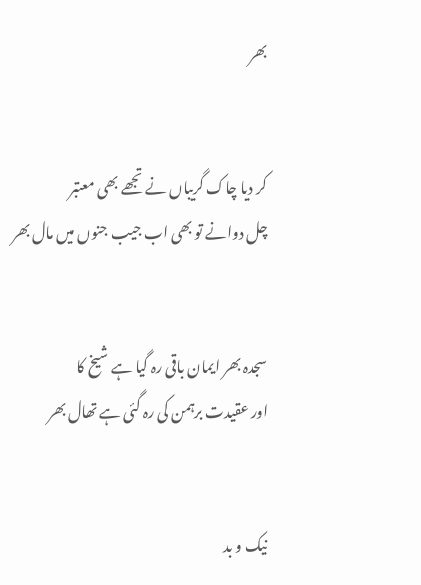بھر


کر دیا چاک گریباں نے تجھے بھی معتبر
چل دوانے تو بھی اب جیب جنوں میں مال بھر


سجدہ بھر ایمان باقی رہ گیا ہے شیخ کا
اور عقیدت برہمن کی رہ گئی ہے تھال بھر


نیک و بد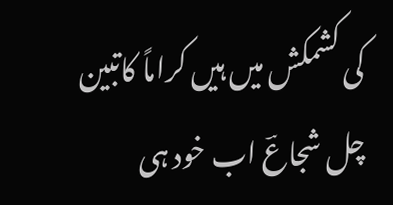کی کشمکش میں ہیں کراماً کاتبین
چل شجاعؔ اب خود ہی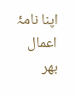اپنا نامۂ اعمال بھر